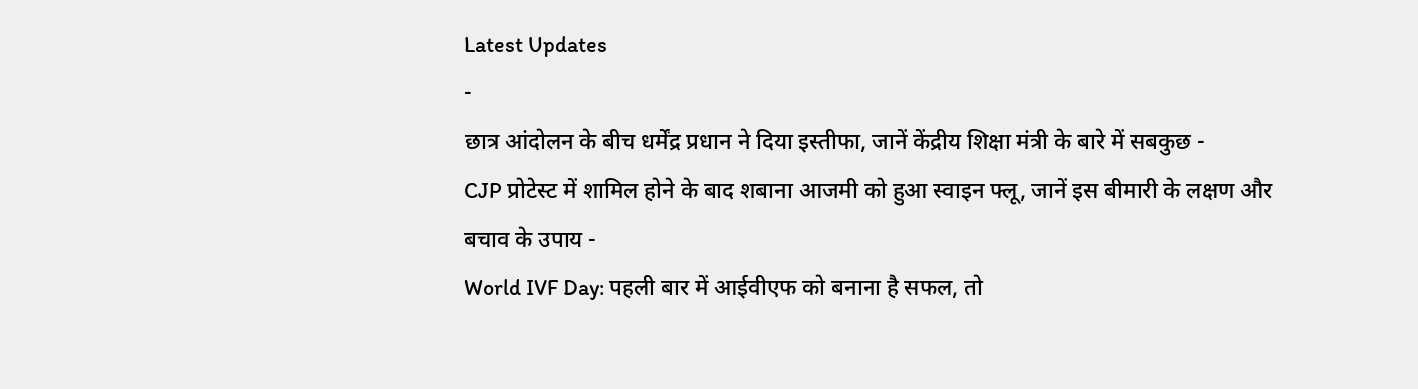Latest Updates
-
छात्र आंदोलन के बीच धर्मेंद्र प्रधान ने दिया इस्तीफा, जानें केंद्रीय शिक्षा मंत्री के बारे में सबकुछ -
CJP प्रोटेस्ट में शामिल होने के बाद शबाना आजमी को हुआ स्वाइन फ्लू, जानें इस बीमारी के लक्षण और बचाव के उपाय -
World IVF Day: पहली बार में आईवीएफ को बनाना है सफल, तो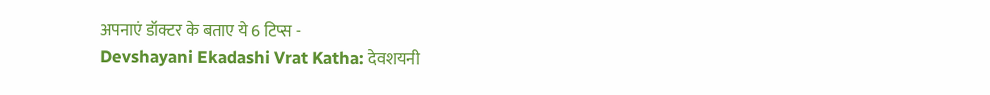अपनाएं डॉक्टर के बताए ये 6 टिप्स -
Devshayani Ekadashi Vrat Katha: देवशयनी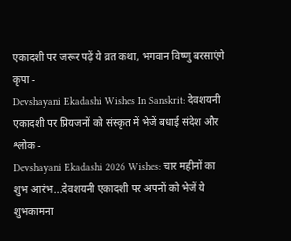एकादशी पर जरूर पढ़ें ये व्रत कथा, भगवान विष्णु बरसाएंगे कृपा -
Devshayani Ekadashi Wishes In Sanskrit: देवशयनी एकादशी पर प्रियजनों को संस्कृत में भेजें बधाई संदेश और श्लोक -
Devshayani Ekadashi 2026 Wishes: चार महीनों का शुभ आरंभ...देवशयनी एकादशी पर अपनों को भेजें ये शुभकामना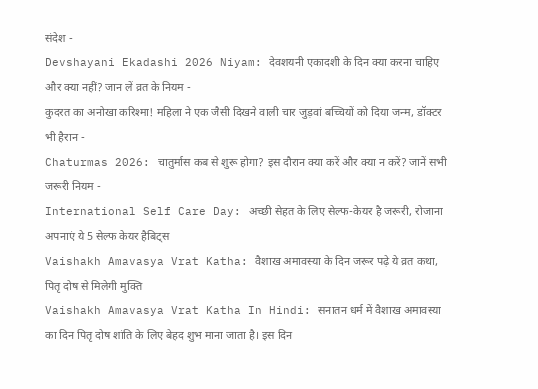संदेश -
Devshayani Ekadashi 2026 Niyam: देवशयनी एकादशी के दिन क्या करना चाहिए और क्या नहीं? जान लें व्रत के नियम -
कुदरत का अनोखा करिश्मा! महिला ने एक जैसी दिखने वाली चार जुड़वां बच्चियों को दिया जन्म, डॉक्टर भी हैरान -
Chaturmas 2026: चातुर्मास कब से शुरू होगा? इस दौरान क्या करें और क्या न करें? जानें सभी जरूरी नियम -
International Self Care Day: अच्छी सेहत के लिए सेल्फ-केयर है जरूरी, रोजाना अपनाएं ये 5 सेल्फ केयर हैबिट्स
Vaishakh Amavasya Vrat Katha: वैशाख अमावस्या के दिन जरूर पढ़े ये व्रत कथा, पितृ दोष से मिलेगी मुक्ति
Vaishakh Amavasya Vrat Katha In Hindi: सनातन धर्म में वैशाख अमावस्या का दिन पितृ दोष शांति के लिए बेहद शुभ माना जाता है। इस दिन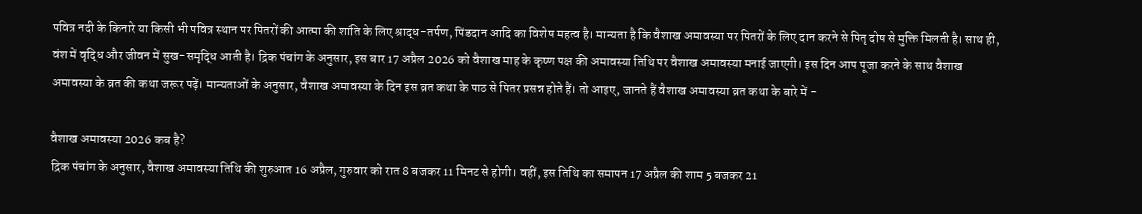पवित्र नदी के किनारे या किसी भी पवित्र स्थान पर पितरों की आत्मा की शांति के लिए श्राद्ध-तर्पण, पिंडदान आदि का विशेष महत्व है। मान्यता है कि वैशाख अमावस्या पर पितरों के लिए दान करने से पितृ दोष से मुक्ति मिलती है। साथ ही, वंश में वृद्धि और जीवन में सुख-समृद्धि आती है। द्रिक पंचांग के अनुसार, इस बार 17 अप्रैल 2026 को वैशाख माह के कृष्ण पक्ष की अमावस्या तिथि पर वैशाख अमावस्या मनाई जाएगी। इस दिन आप पूजा करने के साथ वैशाख अमावस्या के व्रत की कथा जरूर पढ़ें। मान्यताओं के अनुसार, वैशाख अमावस्या के दिन इस व्रत कथा के पाठ से पितर प्रसन्न होते हैं। तो आइए, जानते हैं वैशाख अमावस्या व्रत कथा के बारे में -

वैशाख अमावस्या 2026 कब है?
द्रिक पंचांग के अनुसार, वैशाख अमावस्या तिथि की शुरुआत 16 अप्रैल, गुरुवार को रात 8 बजकर 11 मिनट से होगी। वहीं, इस तिथि का समापन 17 अप्रैल की शाम 5 बजकर 21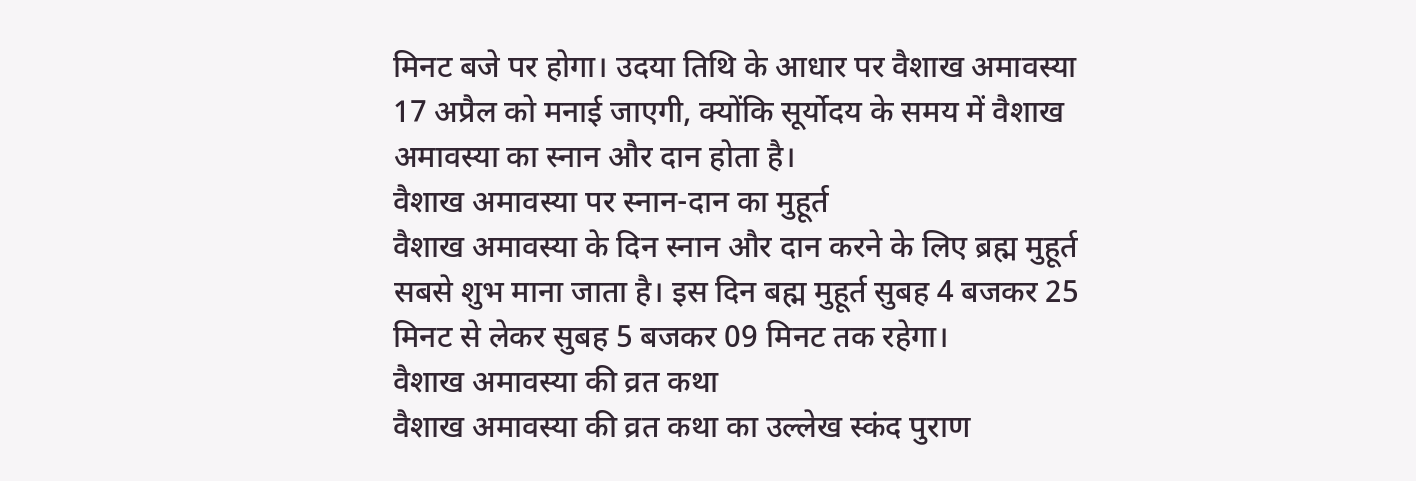मिनट बजे पर होगा। उदया तिथि के आधार पर वैशाख अमावस्या 17 अप्रैल को मनाई जाएगी, क्योंकि सूर्योदय के समय में वैशाख अमावस्या का स्नान और दान होता है।
वैशाख अमावस्या पर स्नान-दान का मुहूर्त
वैशाख अमावस्या के दिन स्नान और दान करने के लिए ब्रह्म मुहूर्त सबसे शुभ माना जाता है। इस दिन बह्म मुहूर्त सुबह 4 बजकर 25 मिनट से लेकर सुबह 5 बजकर 09 मिनट तक रहेगा।
वैशाख अमावस्या की व्रत कथा
वैशाख अमावस्या की व्रत कथा का उल्लेख स्कंद पुराण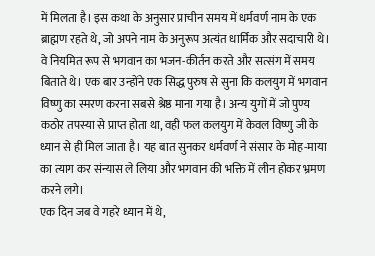में मिलता है। इस कथा के अनुसार प्राचीन समय में धर्मवर्ण नाम के एक ब्राह्मण रहते थे, जो अपने नाम के अनुरूप अत्यंत धार्मिक और सदाचारी थे। वे नियमित रूप से भगवान का भजन-कीर्तन करते और सत्संग में समय बिताते थे। एक बार उन्होंने एक सिद्ध पुरुष से सुना कि कलयुग में भगवान विष्णु का स्मरण करना सबसे श्रेष्ठ माना गया है। अन्य युगों में जो पुण्य कठोर तपस्या से प्राप्त होता था, वही फल कलयुग में केवल विष्णु जी के ध्यान से ही मिल जाता है। यह बात सुनकर धर्मवर्ण ने संसार के मोह-माया का त्याग कर संन्यास ले लिया और भगवान की भक्ति में लीन होकर भ्रमण करने लगे।
एक दिन जब वे गहरे ध्यान में थे,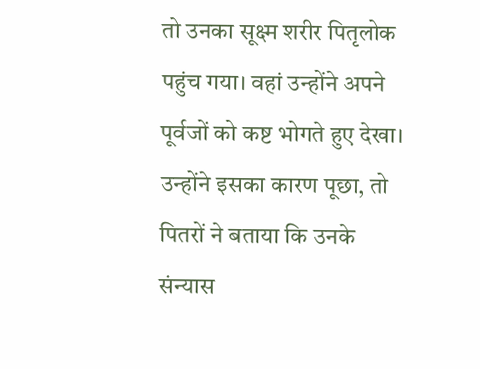तो उनका सूक्ष्म शरीर पितृलोक पहुंच गया। वहां उन्होंने अपने पूर्वजों को कष्ट भोगते हुए देखा। उन्होंने इसका कारण पूछा, तो पितरों ने बताया कि उनके संन्यास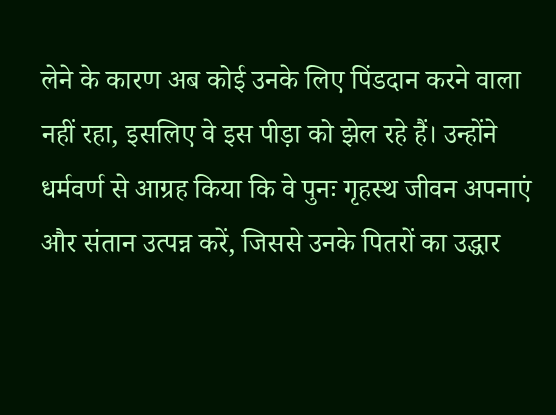लेने के कारण अब कोई उनके लिए पिंडदान करने वाला नहीं रहा, इसलिए वे इस पीड़ा को झेल रहे हैं। उन्होंने धर्मवर्ण से आग्रह किया कि वे पुनः गृहस्थ जीवन अपनाएं और संतान उत्पन्न करें, जिससे उनके पितरों का उद्धार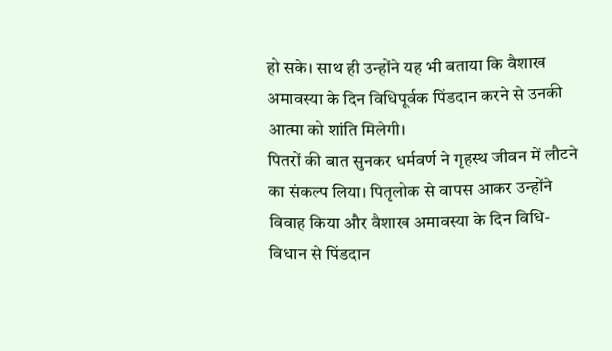हो सके। साथ ही उन्होंने यह भी बताया कि वैशाख अमावस्या के दिन विधिपूर्वक पिंडदान करने से उनकी आत्मा को शांति मिलेगी।
पितरों की बात सुनकर धर्मवर्ण ने गृहस्थ जीवन में लौटने का संकल्प लिया। पितृलोक से वापस आकर उन्होंने विवाह किया और वैशाख अमावस्या के दिन विधि-विधान से पिंडदान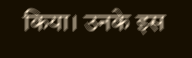किया। उनके इस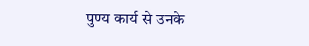पुण्य कार्य से उनके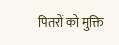पितरों को मुक्ति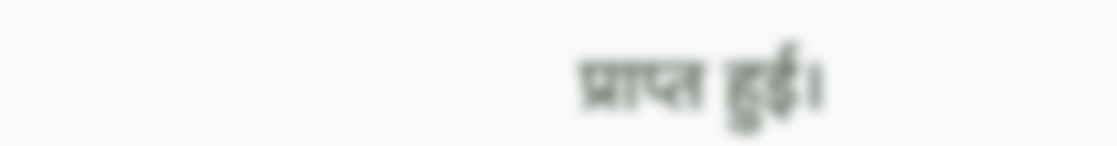प्राप्त हुई।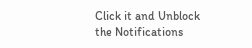Click it and Unblock the Notifications